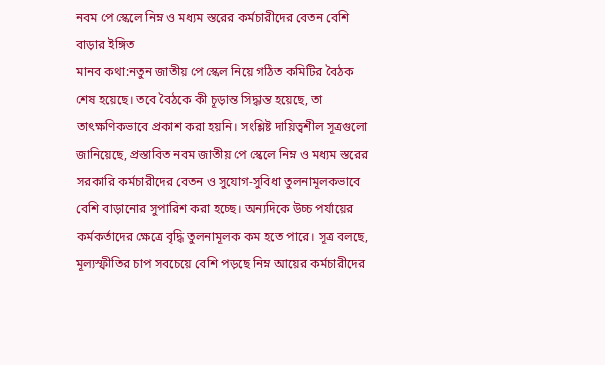নবম পে স্কেলে নিম্ন ও মধ্যম স্তরের কর্মচারীদের বেতন বেশি বাড়ার ইঙ্গিত
মানব কথা:নতুন জাতীয় পে স্কেল নিয়ে গঠিত কমিটির বৈঠক শেষ হয়েছে। তবে বৈঠকে কী চূড়ান্ত সিদ্ধান্ত হয়েছে, তা তাৎক্ষণিকভাবে প্রকাশ করা হয়নি। সংশ্লিষ্ট দায়িত্বশীল সূত্রগুলো জানিয়েছে, প্রস্তাবিত নবম জাতীয় পে স্কেলে নিম্ন ও মধ্যম স্তরের সরকারি কর্মচারীদের বেতন ও সুযোগ-সুবিধা তুলনামূলকভাবে বেশি বাড়ানোর সুপারিশ করা হচ্ছে। অন্যদিকে উচ্চ পর্যায়ের কর্মকর্তাদের ক্ষেত্রে বৃদ্ধি তুলনামূলক কম হতে পারে। সূত্র বলছে, মূল্যস্ফীতির চাপ সবচেয়ে বেশি পড়ছে নিম্ন আয়ের কর্মচারীদের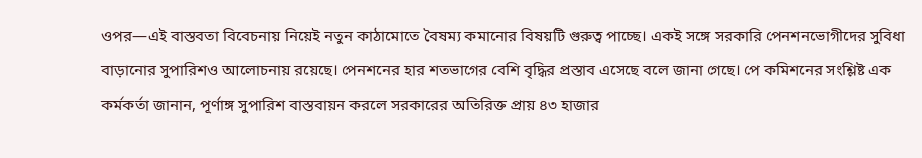ওপর—এই বাস্তবতা বিবেচনায় নিয়েই নতুন কাঠামোতে বৈষম্য কমানোর বিষয়টি গুরুত্ব পাচ্ছে। একই সঙ্গে সরকারি পেনশনভোগীদের সুবিধা বাড়ানোর সুপারিশও আলোচনায় রয়েছে। পেনশনের হার শতভাগের বেশি বৃদ্ধির প্রস্তাব এসেছে বলে জানা গেছে। পে কমিশনের সংশ্লিষ্ট এক কর্মকর্তা জানান, পূর্ণাঙ্গ সুপারিশ বাস্তবায়ন করলে সরকারের অতিরিক্ত প্রায় ৪৩ হাজার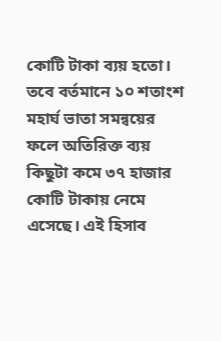কোটি টাকা ব্যয় হতো। তবে বর্তমানে ১০ শতাংশ মহার্ঘ ভাতা সমন্বয়ের ফলে অতিরিক্ত ব্যয় কিছুটা কমে ৩৭ হাজার কোটি টাকায় নেমে এসেছে। এই হিসাব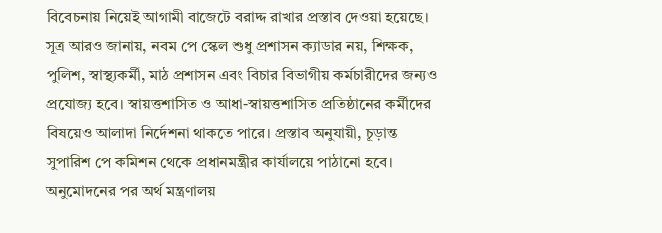বিবেচনায় নিয়েই আগামী বাজেটে বরাদ্দ রাখার প্রস্তাব দেওয়া হয়েছে। সূত্র আরও জানায়, নবম পে স্কেল শুধু প্রশাসন ক্যাডার নয়, শিক্ষক, পুলিশ, স্বাস্থ্যকর্মী, মাঠ প্রশাসন এবং বিচার বিভাগীয় কর্মচারীদের জন্যও প্রযোজ্য হবে। স্বায়ত্তশাসিত ও আধা-স্বায়ত্তশাসিত প্রতিষ্ঠানের কর্মীদের বিষয়েও আলাদা নির্দেশনা থাকতে পারে। প্রস্তাব অনুযায়ী, চূড়ান্ত সুপারিশ পে কমিশন থেকে প্রধানমন্ত্রীর কার্যালয়ে পাঠানো হবে। অনুমোদনের পর অর্থ মন্ত্রণালয়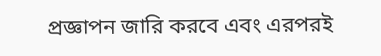প্রজ্ঞাপন জারি করবে এবং এরপরই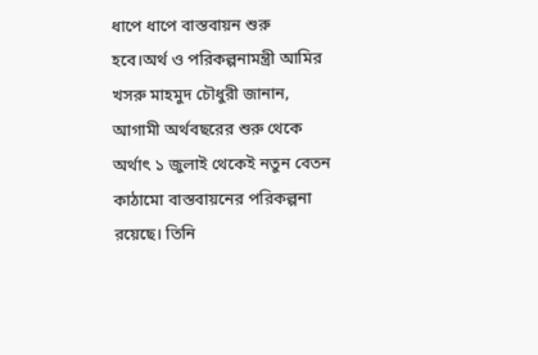ধাপে ধাপে বাস্তবায়ন শুরু হবে।অর্থ ও পরিকল্পনামন্ত্রী আমির খসরু মাহমুদ চৌধুরী জানান, আগামী অর্থবছরের শুরু থেকে অর্থাৎ ১ জুলাই থেকেই নতুন বেতন কাঠামো বাস্তবায়নের পরিকল্পনা রয়েছে। তিনি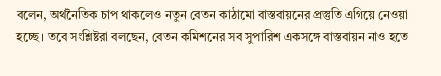বলেন, অর্থনৈতিক চাপ থাকলেও নতুন বেতন কাঠামো বাস্তবায়নের প্রস্তুতি এগিয়ে নেওয়া হচ্ছে। তবে সংশ্লিষ্টরা বলছেন, বেতন কমিশনের সব সুপারিশ একসঙ্গে বাস্তবায়ন নাও হতে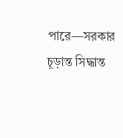পারে—সরকার চূড়ান্ত সিদ্ধান্ত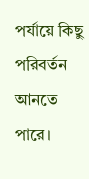পর্যায়ে কিছু পরিবর্তন আনতে পারে।